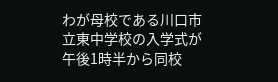わが母校である川口市立東中学校の入学式が午後1時半から同校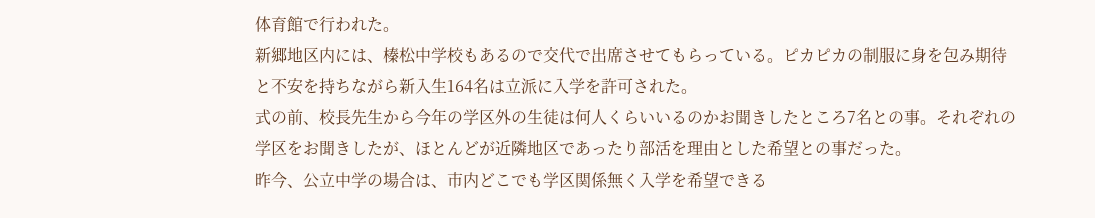体育館で行われた。
新郷地区内には、榛松中学校もあるので交代で出席させてもらっている。ピカピカの制服に身を包み期待と不安を持ちながら新入生164名は立派に入学を許可された。
式の前、校長先生から今年の学区外の生徒は何人くらいいるのかお聞きしたところ7名との事。それぞれの学区をお聞きしたが、ほとんどが近隣地区であったり部活を理由とした希望との事だった。
昨今、公立中学の場合は、市内どこでも学区関係無く入学を希望できる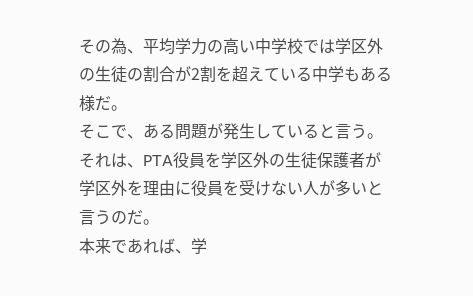その為、平均学力の高い中学校では学区外の生徒の割合が2割を超えている中学もある様だ。
そこで、ある問題が発生していると言う。
それは、PTA役員を学区外の生徒保護者が学区外を理由に役員を受けない人が多いと言うのだ。
本来であれば、学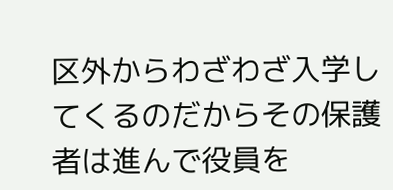区外からわざわざ入学してくるのだからその保護者は進んで役員を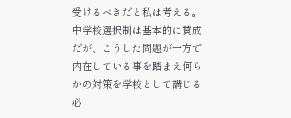受けるべきだと私は考える。
中学校選択制は基本的に賛成だが、こうした問題が一方で内在している事を踏まえ何らかの対策を学校として講じる必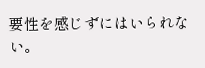要性を感じずにはいられない。